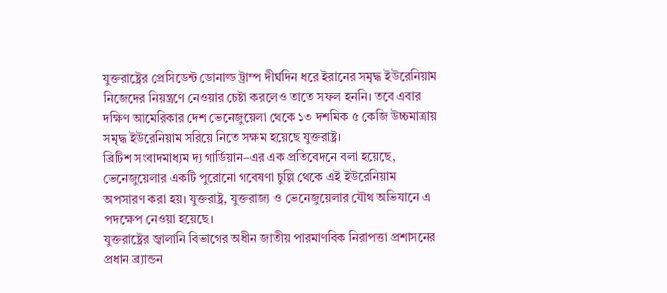যুক্তরাষ্ট্রের প্রেসিডেন্ট ডোনাল্ড ট্রাম্প দীর্ঘদিন ধরে ইরানের সমৃদ্ধ ইউরেনিয়াম নিজেদের নিয়ন্ত্রণে নেওয়ার চেষ্টা করলেও তাতে সফল হননি। তবে এবার দক্ষিণ আমেরিকার দেশ ভেনেজুয়েলা থেকে ১৩ দশমিক ৫ কেজি উচ্চমাত্রায় সমৃদ্ধ ইউরেনিয়াম সরিয়ে নিতে সক্ষম হয়েছে যুক্তরাষ্ট্র।
ব্রিটিশ সংবাদমাধ্যম দ্য গার্ডিয়ান–এর এক প্রতিবেদনে বলা হয়েছে, ভেনেজুয়েলার একটি পুরোনো গবেষণা চুল্লি থেকে এই ইউরেনিয়াম অপসারণ করা হয়। যুক্তরাষ্ট্র, যুক্তরাজ্য ও ভেনেজুয়েলার যৌথ অভিযানে এ পদক্ষেপ নেওয়া হয়েছে।
যুক্তরাষ্ট্রের জ্বালানি বিভাগের অধীন জাতীয় পারমাণবিক নিরাপত্তা প্রশাসনের প্রধান ব্র্যান্ডন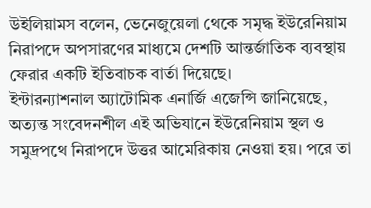উইলিয়ামস বলেন, ভেনেজুয়েলা থেকে সমৃদ্ধ ইউরেনিয়াম নিরাপদে অপসারণের মাধ্যমে দেশটি আন্তর্জাতিক ব্যবস্থায় ফেরার একটি ইতিবাচক বার্তা দিয়েছে।
ইন্টারন্যাশনাল অ্যাটোমিক এনার্জি এজেন্সি জানিয়েছে, অত্যন্ত সংবেদনশীল এই অভিযানে ইউরেনিয়াম স্থল ও সমুদ্রপথে নিরাপদে উত্তর আমেরিকায় নেওয়া হয়। পরে তা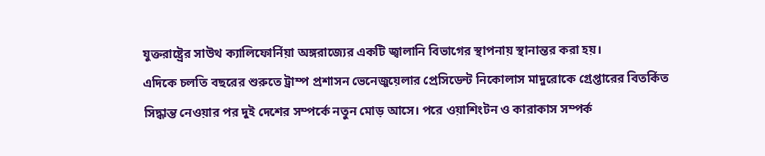যুক্তরাষ্ট্রের সাউথ ক্যালিফোর্নিয়া অঙ্গরাজ্যের একটি জ্বালানি বিভাগের স্থাপনায় স্থানান্তর করা হয়।
এদিকে চলতি বছরের শুরুতে ট্রাম্প প্রশাসন ভেনেজুয়েলার প্রেসিডেন্ট নিকোলাস মাদুরোকে গ্রেপ্তারের বিতর্কিত সিদ্ধান্ত নেওয়ার পর দুই দেশের সম্পর্কে নতুন মোড় আসে। পরে ওয়াশিংটন ও কারাকাস সম্পর্ক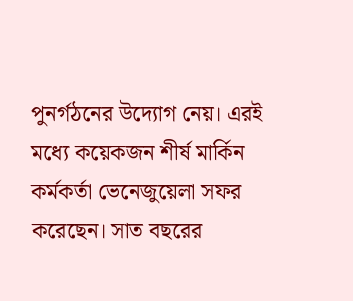পুনর্গঠনের উদ্যোগ নেয়। এরই মধ্যে কয়েকজন শীর্ষ মার্কিন কর্মকর্তা ভেনেজুয়েলা সফর করেছেন। সাত বছরের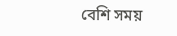বেশি সময়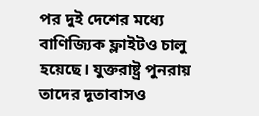পর দুই দেশের মধ্যে বাণিজ্যিক ফ্লাইটও চালু হয়েছে। যুক্তরাষ্ট্র পুনরায় তাদের দূতাবাসও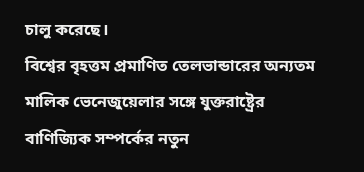চালু করেছে।
বিশ্বের বৃহত্তম প্রমাণিত তেলভান্ডারের অন্যতম মালিক ভেনেজুয়েলার সঙ্গে যুক্তরাষ্ট্রের বাণিজ্যিক সম্পর্কের নতুন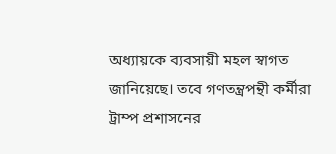অধ্যায়কে ব্যবসায়ী মহল স্বাগত জানিয়েছে। তবে গণতন্ত্রপন্থী কর্মীরা ট্রাম্প প্রশাসনের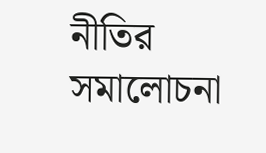নীতির সমালোচনা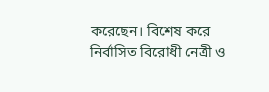করেছেন। বিশেষ করে নির্বাসিত বিরোধী নেত্রী ও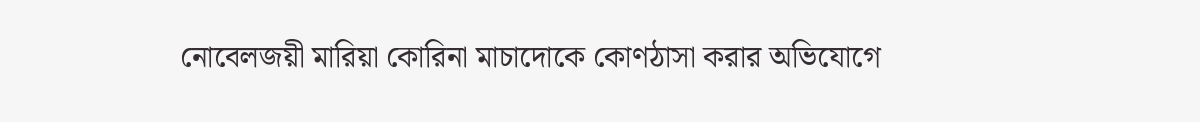নোবেলজয়ী মারিয়া কোরিনা মাচাদোকে কোণঠাসা করার অভিযোগে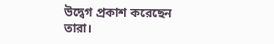উদ্বেগ প্রকাশ করেছেন তারা।